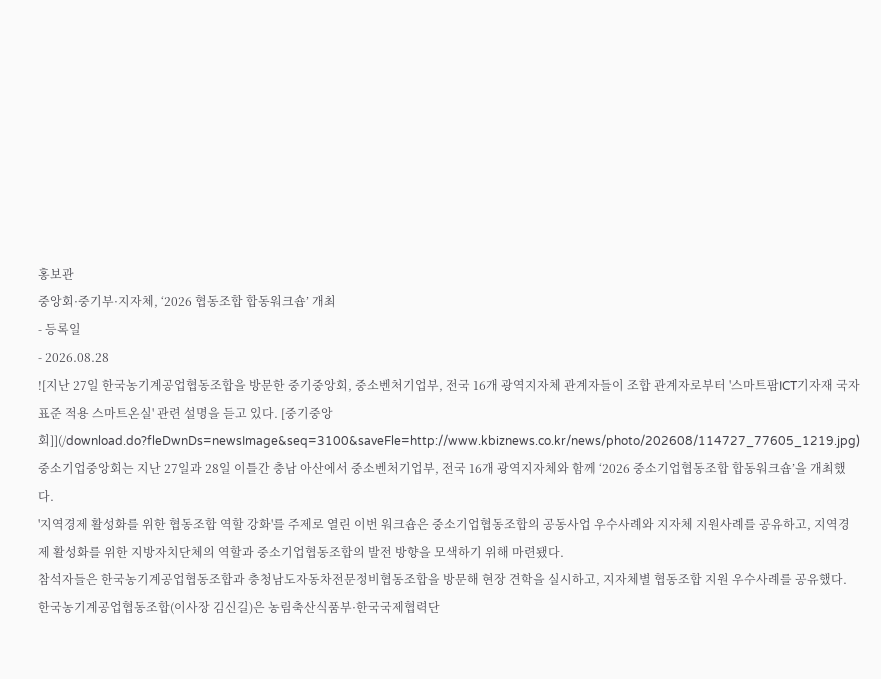홍보관
중앙회·중기부·지자체, ‘2026 협동조합 합동워크숍’ 개최
- 등록일
- 2026.08.28
![지난 27일 한국농기계공업협동조합을 방문한 중기중앙회, 중소벤처기업부, 전국 16개 광역지자체 관계자들이 조합 관계자로부터 '스마트팜ICT기자재 국자표준 적용 스마트온실' 관련 설명을 듣고 있다. [중기중앙회]](/download.do?fleDwnDs=newsImage&seq=3100&saveFle=http://www.kbiznews.co.kr/news/photo/202608/114727_77605_1219.jpg)
중소기업중앙회는 지난 27일과 28일 이틀간 충남 아산에서 중소벤처기업부, 전국 16개 광역지자체와 함께 ‘2026 중소기업협동조합 합동워크숍’을 개최했다.
'지역경제 활성화를 위한 협동조합 역할 강화'를 주제로 열린 이번 워크숍은 중소기업협동조합의 공동사업 우수사례와 지자체 지원사례를 공유하고, 지역경제 활성화를 위한 지방자치단체의 역할과 중소기업협동조합의 발전 방향을 모색하기 위해 마련됐다.
참석자들은 한국농기계공업협동조합과 충청남도자동차전문정비협동조합을 방문해 현장 견학을 실시하고, 지자체별 협동조합 지원 우수사례를 공유했다.
한국농기계공업협동조합(이사장 김신길)은 농림축산식품부·한국국제협력단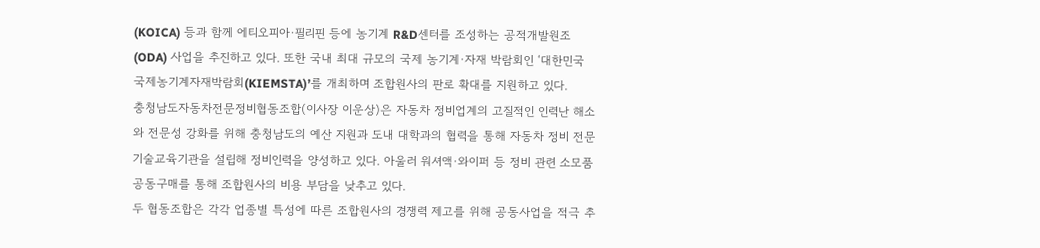(KOICA) 등과 함께 에티오피아·필리핀 등에 농기계 R&D센터를 조성하는 공적개발원조(ODA) 사업을 추진하고 있다. 또한 국내 최대 규모의 국제 농기계·자재 박람회인 ‘대한민국 국제농기계자재박람회(KIEMSTA)’를 개최하며 조합원사의 판로 확대를 지원하고 있다.
충청남도자동차전문정비협동조합(이사장 이운상)은 자동차 정비업계의 고질적인 인력난 해소와 전문성 강화를 위해 충청남도의 예산 지원과 도내 대학과의 협력을 통해 자동차 정비 전문기술교육기관을 설립해 정비인력을 양성하고 있다. 아울러 워셔액·와이퍼 등 정비 관련 소모품 공동구매를 통해 조합원사의 비용 부담을 낮추고 있다.
두 협동조합은 각각 업종별 특성에 따른 조합원사의 경쟁력 제고를 위해 공동사업을 적극 추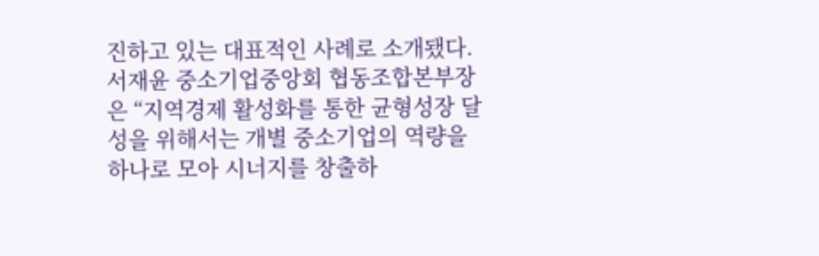진하고 있는 대표적인 사례로 소개됐다.
서재윤 중소기업중앙회 협동조합본부장은 “지역경제 활성화를 통한 균형성장 달성을 위해서는 개별 중소기업의 역량을 하나로 모아 시너지를 창출하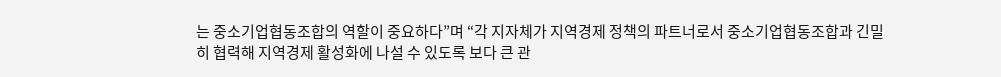는 중소기업협동조합의 역할이 중요하다”며 “각 지자체가 지역경제 정책의 파트너로서 중소기업협동조합과 긴밀히 협력해 지역경제 활성화에 나설 수 있도록 보다 큰 관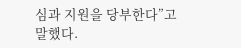심과 지원을 당부한다”고 말했다.